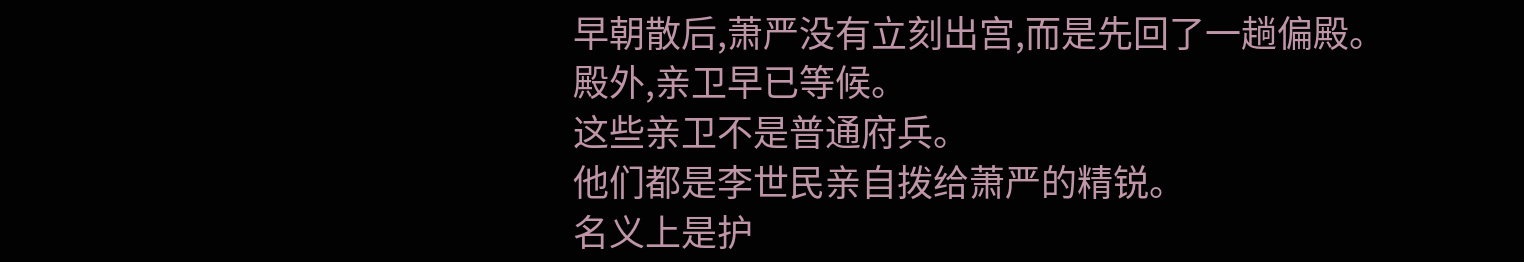早朝散后,萧严没有立刻出宫,而是先回了一趟偏殿。
殿外,亲卫早已等候。
这些亲卫不是普通府兵。
他们都是李世民亲自拨给萧严的精锐。
名义上是护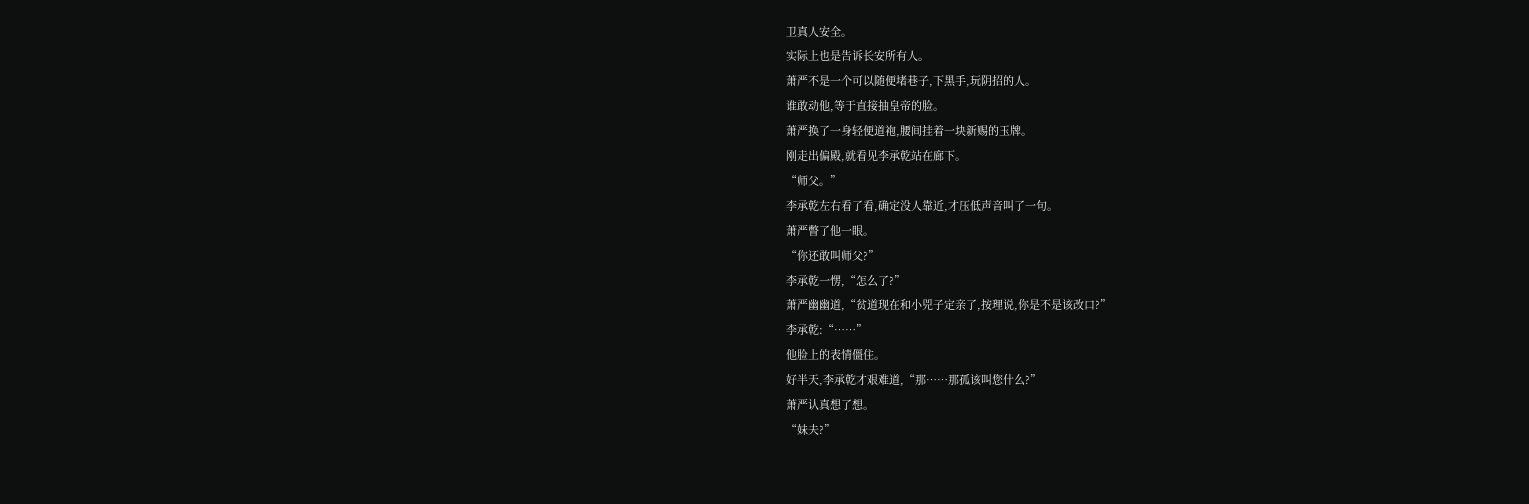卫真人安全。
实际上也是告诉长安所有人。
萧严不是一个可以随便堵巷子,下黑手,玩阴招的人。
谁敢动他,等于直接抽皇帝的脸。
萧严换了一身轻便道袍,腰间挂着一块新赐的玉牌。
刚走出偏殿,就看见李承乾站在廊下。
“师父。”
李承乾左右看了看,确定没人靠近,才压低声音叫了一句。
萧严瞥了他一眼。
“你还敢叫师父?”
李承乾一愣,“怎么了?”
萧严幽幽道,“贫道现在和小兕子定亲了,按理说,你是不是该改口?”
李承乾:“……”
他脸上的表情僵住。
好半天,李承乾才艰难道,“那……那孤该叫您什么?”
萧严认真想了想。
“妹夫?”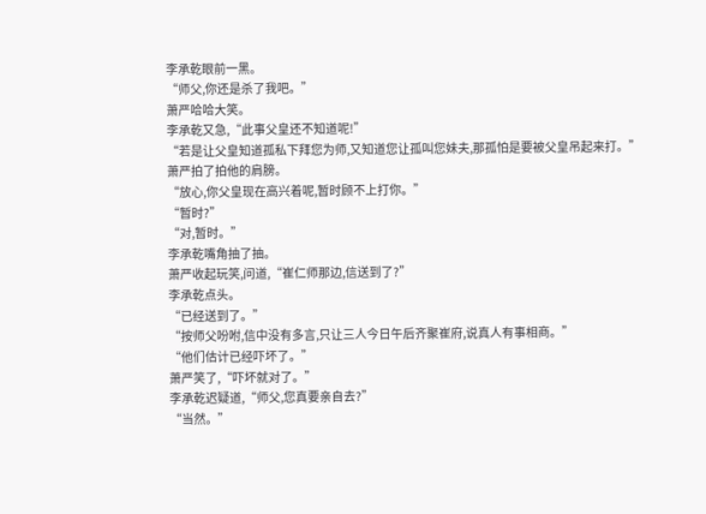李承乾眼前一黑。
“师父,你还是杀了我吧。”
萧严哈哈大笑。
李承乾又急,“此事父皇还不知道呢!”
“若是让父皇知道孤私下拜您为师,又知道您让孤叫您妹夫,那孤怕是要被父皇吊起来打。”
萧严拍了拍他的肩膀。
“放心,你父皇现在高兴着呢,暂时顾不上打你。”
“暂时?”
“对,暂时。”
李承乾嘴角抽了抽。
萧严收起玩笑,问道,“崔仁师那边,信送到了?”
李承乾点头。
“已经送到了。”
“按师父吩咐,信中没有多言,只让三人今日午后齐聚崔府,说真人有事相商。”
“他们估计已经吓坏了。”
萧严笑了,“吓坏就对了。”
李承乾迟疑道,“师父,您真要亲自去?”
“当然。”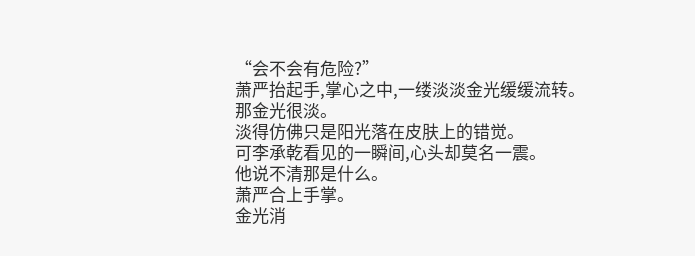“会不会有危险?”
萧严抬起手,掌心之中,一缕淡淡金光缓缓流转。
那金光很淡。
淡得仿佛只是阳光落在皮肤上的错觉。
可李承乾看见的一瞬间,心头却莫名一震。
他说不清那是什么。
萧严合上手掌。
金光消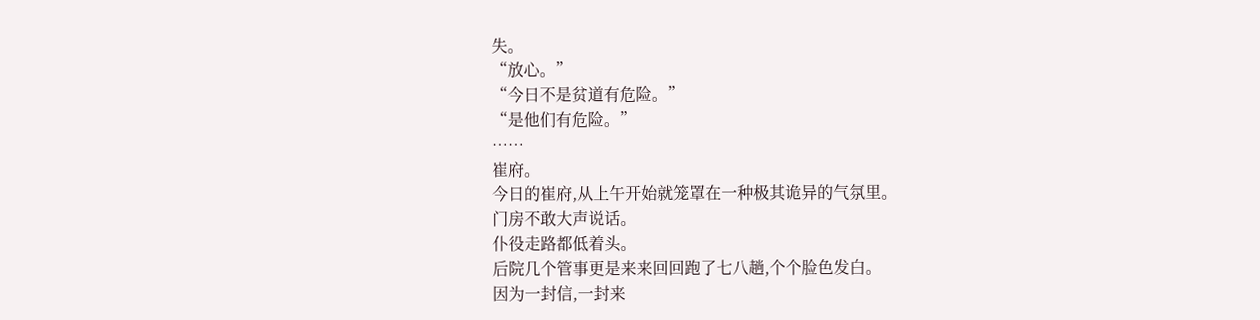失。
“放心。”
“今日不是贫道有危险。”
“是他们有危险。”
……
崔府。
今日的崔府,从上午开始就笼罩在一种极其诡异的气氛里。
门房不敢大声说话。
仆役走路都低着头。
后院几个管事更是来来回回跑了七八趟,个个脸色发白。
因为一封信,一封来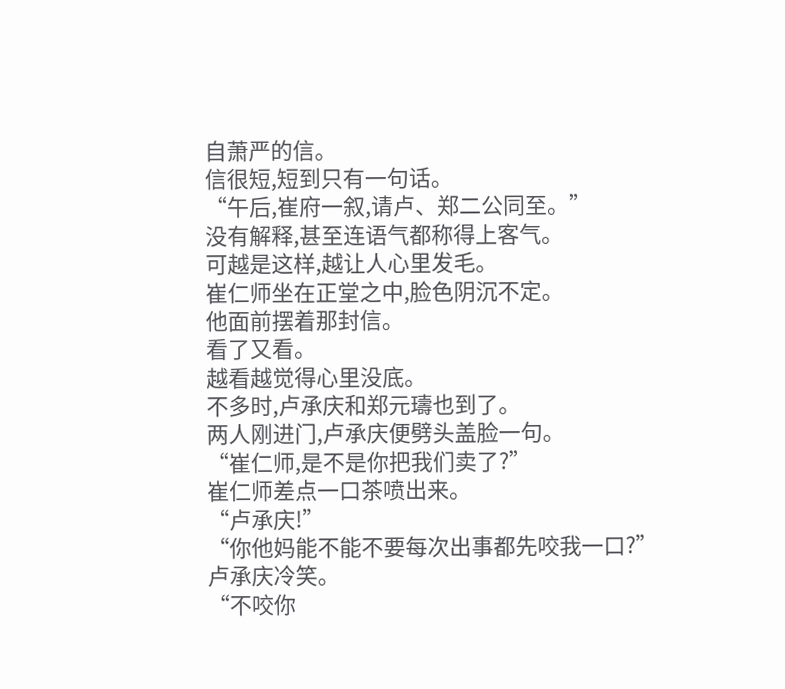自萧严的信。
信很短,短到只有一句话。
“午后,崔府一叙,请卢、郑二公同至。”
没有解释,甚至连语气都称得上客气。
可越是这样,越让人心里发毛。
崔仁师坐在正堂之中,脸色阴沉不定。
他面前摆着那封信。
看了又看。
越看越觉得心里没底。
不多时,卢承庆和郑元璹也到了。
两人刚进门,卢承庆便劈头盖脸一句。
“崔仁师,是不是你把我们卖了?”
崔仁师差点一口茶喷出来。
“卢承庆!”
“你他妈能不能不要每次出事都先咬我一口?”
卢承庆冷笑。
“不咬你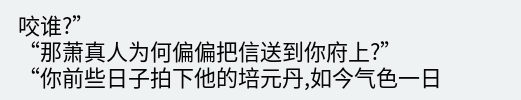咬谁?”
“那萧真人为何偏偏把信送到你府上?”
“你前些日子拍下他的培元丹,如今气色一日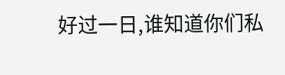好过一日,谁知道你们私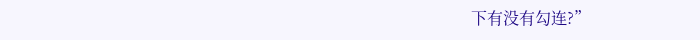下有没有勾连?”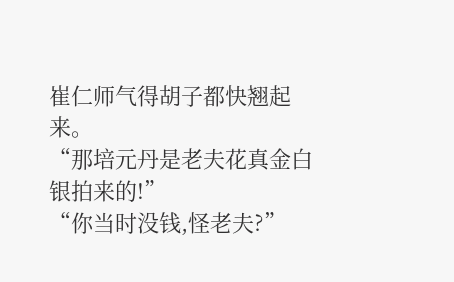崔仁师气得胡子都快翘起来。
“那培元丹是老夫花真金白银拍来的!”
“你当时没钱,怪老夫?”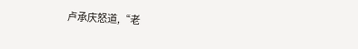卢承庆怒道,“老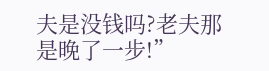夫是没钱吗?老夫那是晚了一步!”